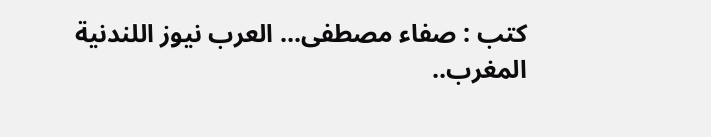كتب : صفاء مصطفى... العرب نيوز اللندنية
المغرب..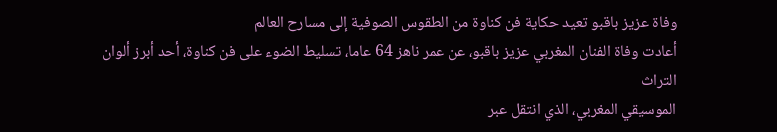وفاة عزيز باقبو تعيد حكاية فن كناوة من الطقوس الصوفية إلى مسارح العالم
أعادت وفاة الفنان المغربي عزيز باقبو، عن عمر ناهز 64 عاما، تسليط الضوء على فن كناوة، أحد أبرز ألوان التراث
الموسيقي المغربي، الذي انتقل عبر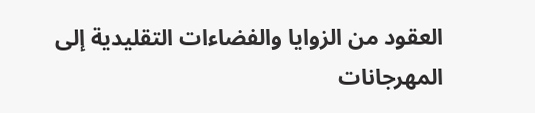العقود من الزوايا والفضاءات التقليدية إلى المهرجانات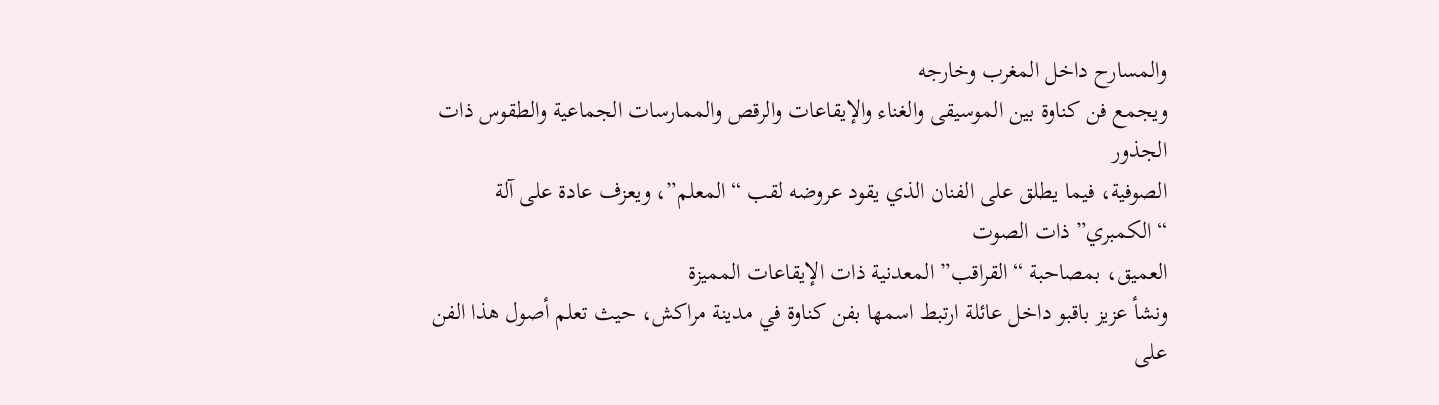والمسارح داخل المغرب وخارجه
ويجمع فن كناوة بين الموسيقى والغناء والإيقاعات والرقص والممارسات الجماعية والطقوس ذات الجذور
الصوفية، فيما يطلق على الفنان الذي يقود عروضه لقب “المعلم”، ويعزف عادة على آلة “الكمبري” ذات الصوت
العميق، بمصاحبة “القراقب” المعدنية ذات الإيقاعات المميزة
ونشأ عزيز باقبو داخل عائلة ارتبط اسمها بفن كناوة في مدينة مراكش، حيث تعلم أصول هذا الفن على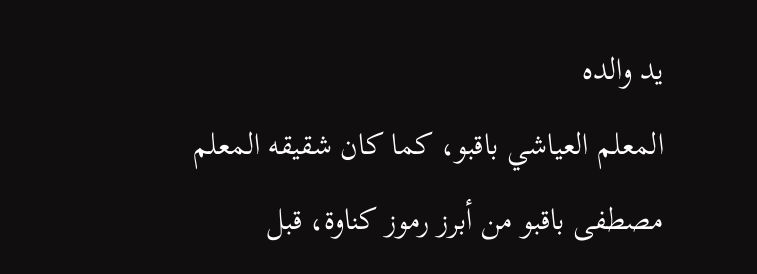يد والده
المعلم العياشي باقبو، كما كان شقيقه المعلم مصطفى باقبو من أبرز رموز كناوة، قبل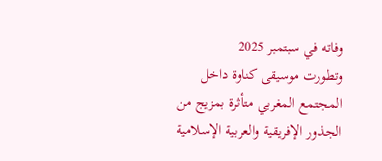وفاته في سبتمبر 2025
وتطورت موسيقى كناوة داخل المجتمع المغربي متأثرة بمزيج من الجذور الإفريقية والعربية الإسلامية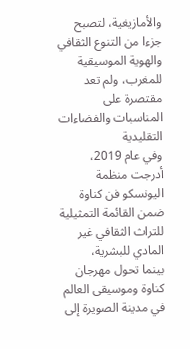والأمازيغية، لتصبح جزءا من التنوع الثقافي والهوية الموسيقية للمغرب، ولم تعد مقتصرة على المناسبات والفضاءات التقليدية
وفي عام 2019، أدرجت منظمة اليونسكو فن كناوة ضمن القائمة التمثيلية للتراث الثقافي غير المادي للبشرية،
بينما تحول مهرجان كناوة وموسيقى العالم في مدينة الصويرة إلى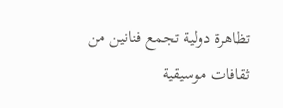تظاهرة دولية تجمع فنانين من ثقافات موسيقية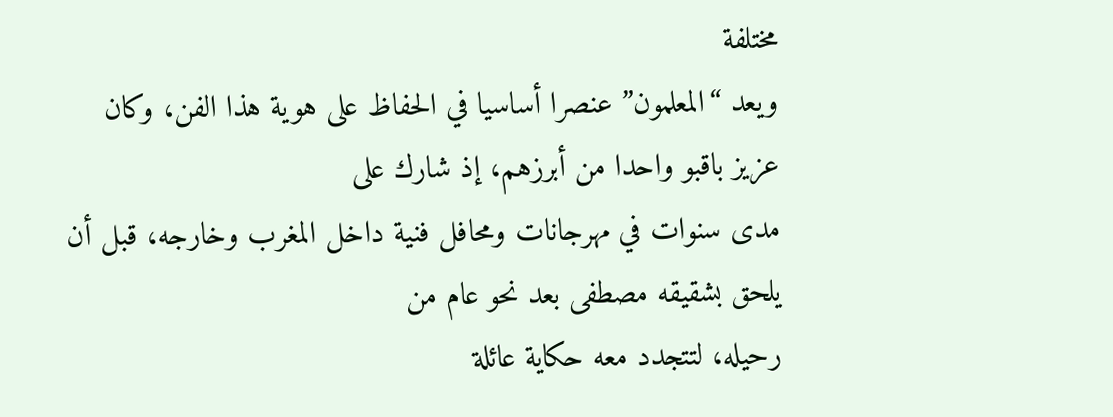مختلفة
ويعد “المعلمون” عنصرا أساسيا في الحفاظ على هوية هذا الفن، وكان عزيز باقبو واحدا من أبرزهم، إذ شارك على
مدى سنوات في مهرجانات ومحافل فنية داخل المغرب وخارجه، قبل أن يلحق بشقيقه مصطفى بعد نحو عام من
رحيله، لتتجدد معه حكاية عائلة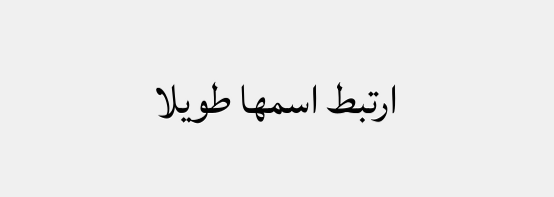ارتبط اسمها طويلا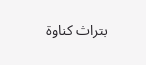بتراث كناوة